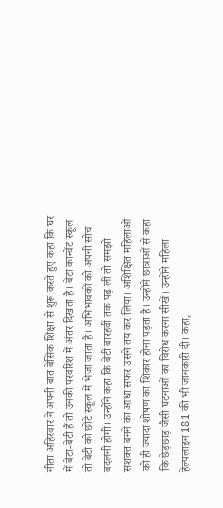नीता अहिरवार ने अपनी बात बेसिक शिक्षा से शुरू करते हुए कहा कि घर में बेटा-बेटी हैं तो उनकी परवरिश में अंतर दिखता है। बेटा कान्वेंट स्कूल तो बेटी को छोटे स्कूल में भेजा जाता है। अभिभावकों को अपनी सोच बदलनी होगी। उन्होंने कहा कि बेटी बारहवीं तक पढ़ ली तो समझो सशक्त बनने का आधा सफर उसने तय कर लिया। अशिक्षित महिलाओं को ही ज्यादा शोषण का शिकार होना पड़ता है। उन्होंने छात्राओं से कहा कि छेड़छाड़ जैसी घटनाओं का विरोध करना सीखें। उन्होंने महिला हेल्पलाइन 181 की भी जानकारी दी। कहा,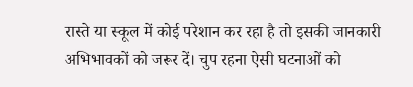रास्ते या स्कूल में कोई परेशान कर रहा है तो इसकी जानकारी अभिभावकों को जरूर दें। चुप रहना ऐसी घटनाओं को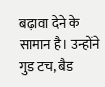बढ़ावा देने के सामान है। उन्होंने गुड टच, बैड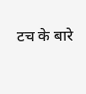टच के बारे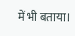में भी बताया।